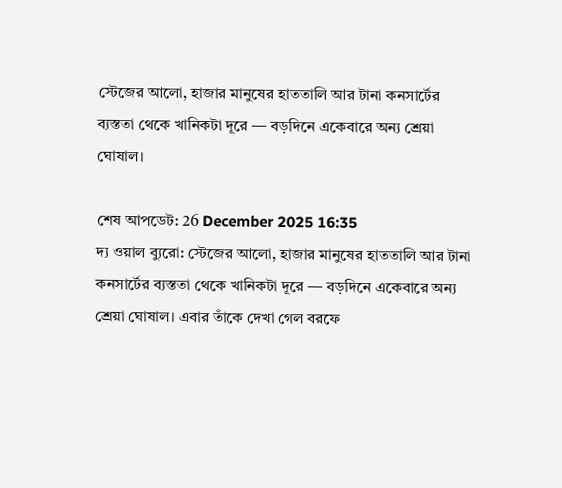স্টেজের আলো, হাজার মানুষের হাততালি আর টানা কনসার্টের ব্যস্ততা থেকে খানিকটা দূরে — বড়দিনে একেবারে অন্য শ্রেয়া ঘোষাল।

শেষ আপডেট: 26 December 2025 16:35
দ্য ওয়াল ব্যুরো: স্টেজের আলো, হাজার মানুষের হাততালি আর টানা কনসার্টের ব্যস্ততা থেকে খানিকটা দূরে — বড়দিনে একেবারে অন্য শ্রেয়া ঘোষাল। এবার তাঁকে দেখা গেল বরফে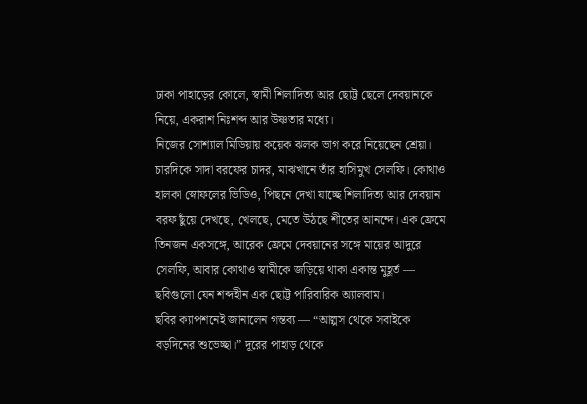ঢাকা পাহাড়ের কোলে, স্বামী শিলাদিত্য আর ছোট্ট ছেলে দেবয়ানকে নিয়ে, একরাশ নিঃশব্দ আর উষ্ণতার মধ্যে।
নিজের সোশ্যাল মিডিয়ায় কয়েক ঝলক ভাগ করে নিয়েছেন শ্রেয়া। চারদিকে সাদা বরফের চাদর, মাঝখানে তাঁর হাসিমুখ সেলফি। কোথাও হালকা স্নোফলের ভিডিও, পিছনে দেখা যাচ্ছে শিলাদিত্য আর দেবয়ান বরফ ছুঁয়ে দেখছে, খেলছে, মেতে উঠছে শীতের আনন্দে। এক ফ্রেমে তিনজন একসঙ্গে, আরেক ফ্রেমে দেবয়ানের সঙ্গে মায়ের আদুরে সেলফি, আবার কোথাও স্বামীকে জড়িয়ে থাকা একান্ত মুহূর্ত — ছবিগুলো যেন শব্দহীন এক ছোট্ট পারিবারিক অ্যালবাম।
ছবির ক্যাপশনেই জানালেন গন্তব্য — “আল্পস থেকে সবাইকে বড়দিনের শুভেচ্ছা।” দূরের পাহাড় থেকে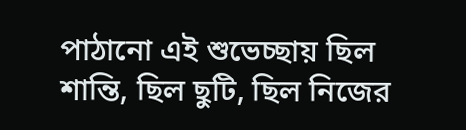পাঠানো এই শুভেচ্ছায় ছিল শান্তি, ছিল ছুটি, ছিল নিজের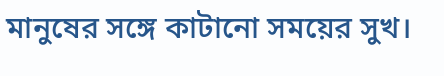মানুষের সঙ্গে কাটানো সময়ের সুখ।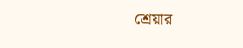শ্রেয়ার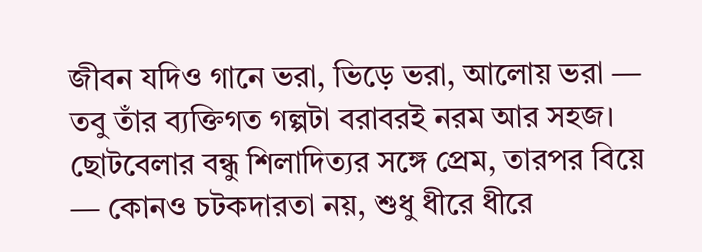জীবন যদিও গানে ভরা, ভিড়ে ভরা, আলোয় ভরা — তবু তাঁর ব্যক্তিগত গল্পটা বরাবরই নরম আর সহজ। ছোটবেলার বন্ধু শিলাদিত্যর সঙ্গে প্রেম, তারপর বিয়ে — কোনও চটকদারতা নয়, শুধু ধীরে ধীরে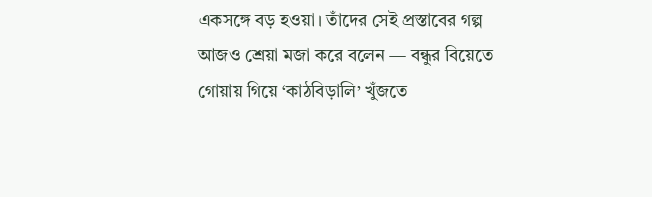একসঙ্গে বড় হওয়া। তাঁদের সেই প্রস্তাবের গল্প আজও শ্রেয়া মজা করে বলেন — বন্ধুর বিয়েতে গোয়ায় গিয়ে ‘কাঠবিড়ালি’ খুঁজতে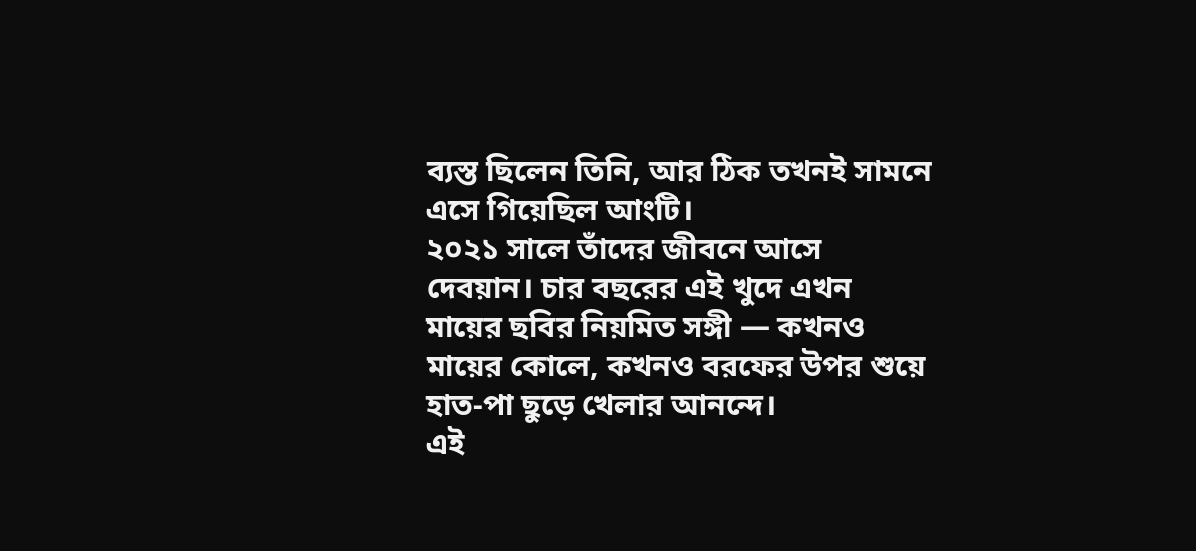ব্যস্ত ছিলেন তিনি, আর ঠিক তখনই সামনে এসে গিয়েছিল আংটি।
২০২১ সালে তাঁদের জীবনে আসে দেবয়ান। চার বছরের এই খুদে এখন মায়ের ছবির নিয়মিত সঙ্গী — কখনও মায়ের কোলে, কখনও বরফের উপর শুয়ে হাত-পা ছুড়ে খেলার আনন্দে।
এই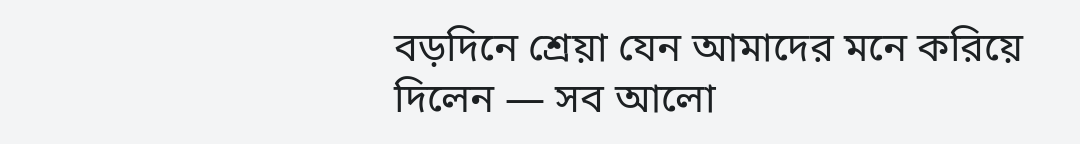বড়দিনে শ্রেয়া যেন আমাদের মনে করিয়ে দিলেন — সব আলো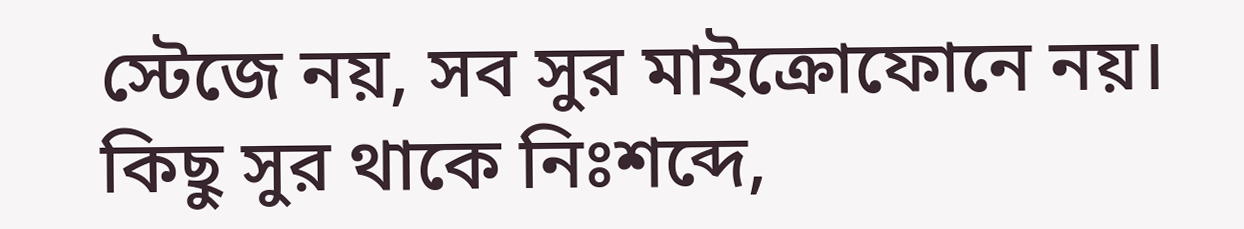স্টেজে নয়, সব সুর মাইক্রোফোনে নয়। কিছু সুর থাকে নিঃশব্দে,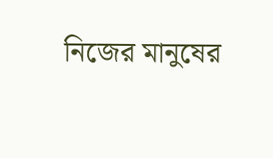নিজের মানুষের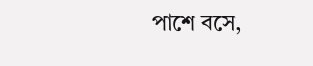পাশে বসে,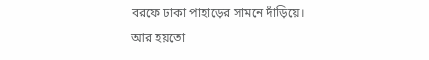বরফে ঢাকা পাহাড়ের সামনে দাঁড়িয়ে। আর হয়তো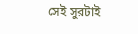সেই সুরটাই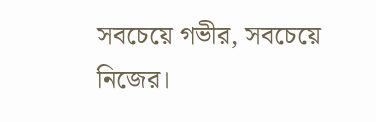সবচেয়ে গভীর, সবচেয়ে নিজের।